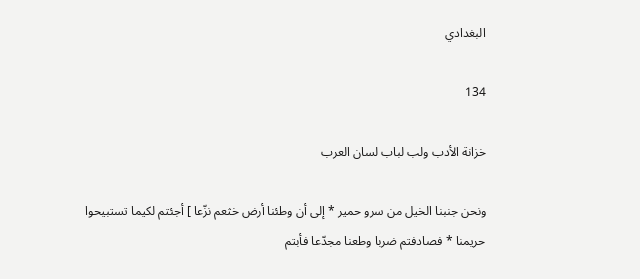البغدادي

134

خزانة الأدب ولب لباب لسان العرب

ونحن جنبنا الخيل من سرو حمير * إلى أن وطئنا أرض خثعم نزّعا ] أجئتم لكيما تستبيحوا حريمنا * فصادفتم ضربا وطعنا مجدّعا فأبتم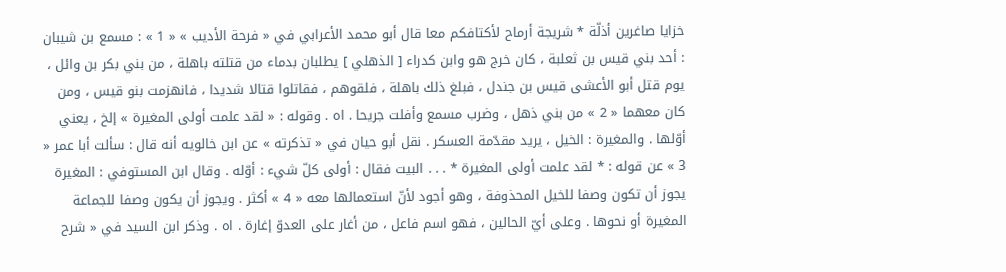خزايا صاغرين أذلّة * شريجة أرماح لأكتافكم معا قال أبو محمد الأعرابي في « فرحة الأديب » « 1 » : مسمع بن شيبان : أحد بني قيس بن ثعلبة ، كان خرج هو وابن كدراء [ الذهلي ] يطلبان بدماء من قتلته باهلة ، من بني بكر بن وائل ، يوم قتل أبو الأعشى قيس بن جندل ، فبلغ ذلك باهلة ، فلقوهم ، فقاتلوا قتالا شديدا ، فانهزمت بنو قيس ، ومن كان معهما « 2 » من بني ذهل ، وضرب مسمع وأفلت جريحا . اه . وقوله : « لقد علمت أولى المغيرة » إلخ ، يعني أوّلها . والمغيرة : الخيل ، يريد مقدّمة العسكر . نقل أبو حيان في « تذكرته » عن ابن خالويه أنه قال : سألت أبا عمر « 3 » عن قوله : * لقد علمت أولى المغيرة * . . . البيت فقال : أولى كلّ شيء : أوّله . وقال ابن المستوفي : المغيرة يجوز أن تكون وصفا للخيل المحذوفة ، وهو أجود لأنّ استعمالها معه « 4 » أكثر . ويجوز أن يكون وصفا للجماعة المغيرة أو نحوها . وعلى أيّ الحالين ، فهو اسم فاعل ، من أغار على العدوّ إغارة . اه . وذكر ابن السيد في « شرح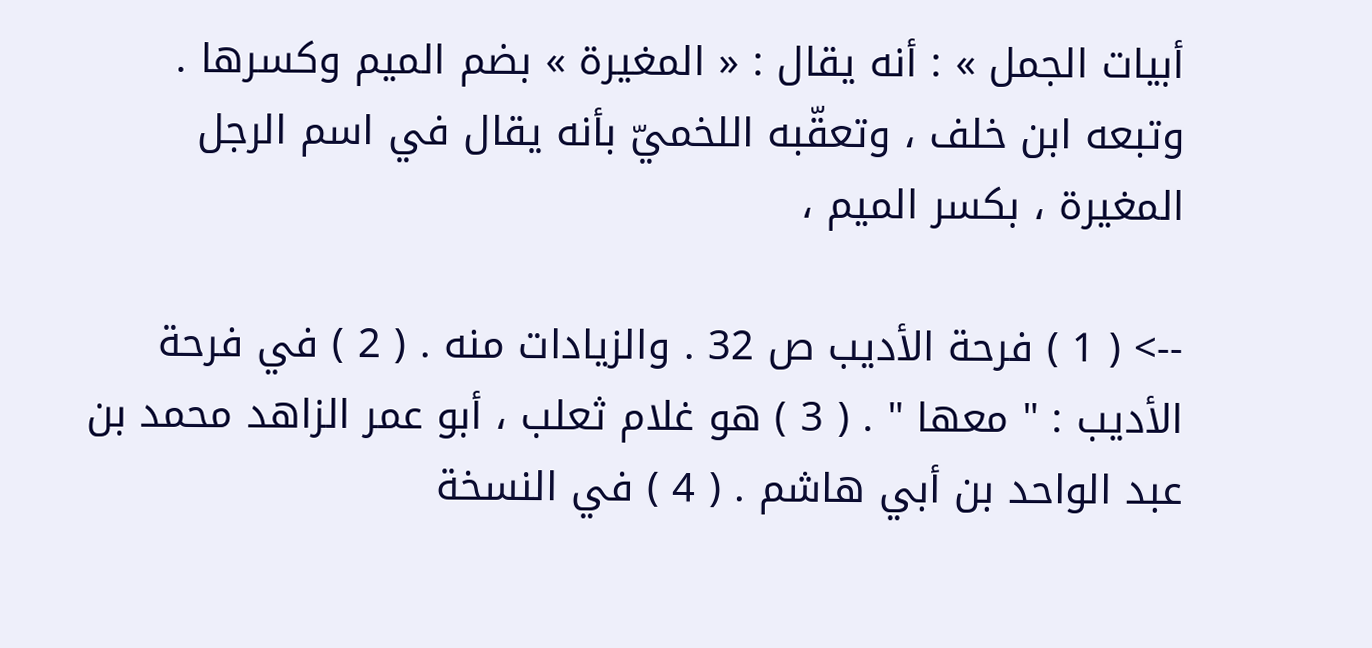أبيات الجمل » : أنه يقال : « المغيرة » بضم الميم وكسرها . وتبعه ابن خلف ، وتعقّبه اللخميّ بأنه يقال في اسم الرجل المغيرة ، بكسر الميم ،

--> ( 1 ) فرحة الأديب ص 32 . والزيادات منه . ( 2 ) في فرحة الأديب : " معها " . ( 3 ) هو غلام ثعلب ، أبو عمر الزاهد محمد بن عبد الواحد بن أبي هاشم . ( 4 ) في النسخة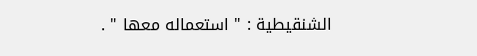الشنقيطية : " استعماله معها " .